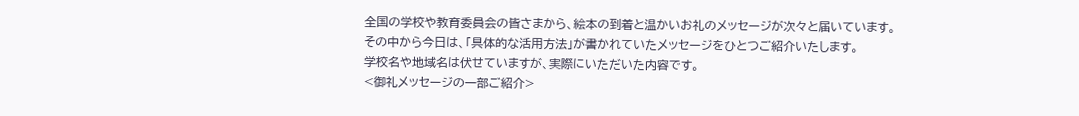全国の学校や教育委員会の皆さまから、絵本の到着と温かいお礼のメッセージが次々と届いています。
その中から今日は、「具体的な活用方法」が書かれていたメッセージをひとつご紹介いたします。
学校名や地域名は伏せていますが、実際にいただいた内容です。
<御礼メッセージの一部ご紹介>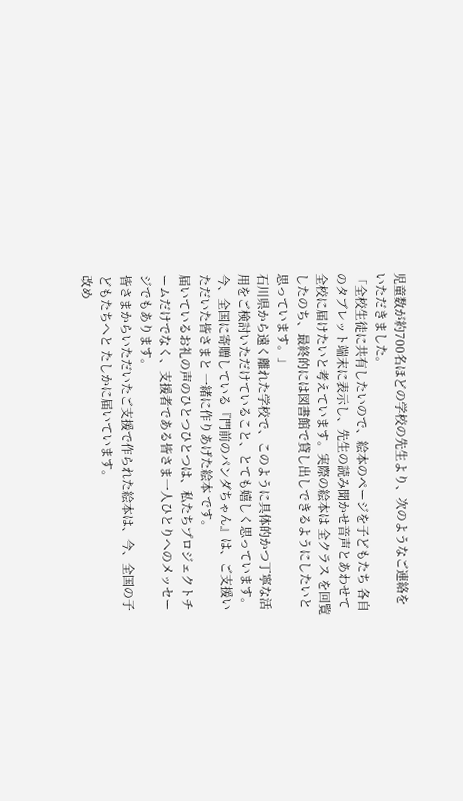児童数が約700名ほどの学校の先生より、次のようなご連絡をいただきました。
「全校生徒に共有したいので、絵本のページを子どもたち 各自 のタブレット端末に表示し、先生の読み聞かせ音声とあわせて全校に届けたいと考えています。実際の絵本は 全クラス を回覧したのち、最終的には図書館で貸し出しできるようにしたいと思っています。」
石川県から遠く離れた学校で、このように具体的かつ丁寧な活用をご検討いただけていること、とても嬉しく思っています。
今、全国に寄贈している『門前のパンダちゃん』は、ご支援いただいた皆さまと 一緒に作りあげた絵本 です。
届いているお礼の声のひとつひとつは、私たちプロジェクトチームだけでなく、支援者である皆さま一人ひとりへのメッセージでもあります。
皆さまからいただいたご支援で作られた絵本は、今、全国の子どもたちへと たしかに届いています。
改め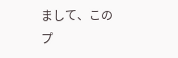まして、このプ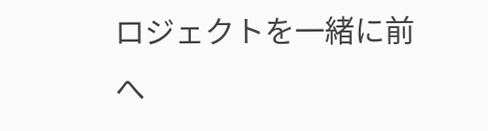ロジェクトを一緒に前へ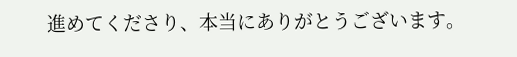進めてくださり、本当にありがとうございます。